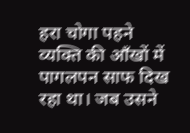हरा चोगा पहने व्यक्ति की आँखों में पागलपन साफ दिख रहा था। जब उसने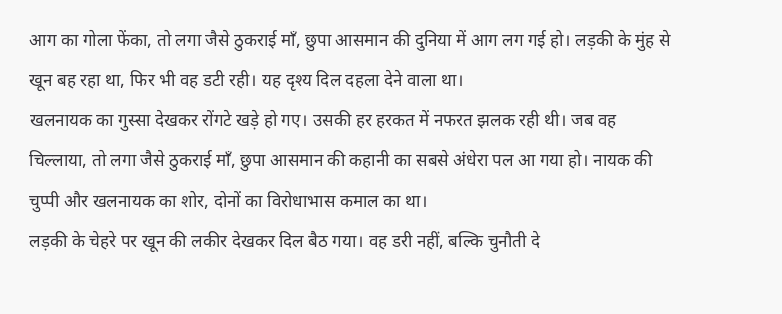आग का गोला फेंका, तो लगा जैसे ठुकराई माँ, छुपा आसमान की दुनिया में आग लग गई हो। लड़की के मुंह से खून बह रहा था, फिर भी वह डटी रही। यह दृश्य दिल दहला देने वाला था।
खलनायक का गुस्सा देखकर रोंगटे खड़े हो गए। उसकी हर हरकत में नफरत झलक रही थी। जब वह चिल्लाया, तो लगा जैसे ठुकराई माँ, छुपा आसमान की कहानी का सबसे अंधेरा पल आ गया हो। नायक की चुप्पी और खलनायक का शोर, दोनों का विरोधाभास कमाल का था।
लड़की के चेहरे पर खून की लकीर देखकर दिल बैठ गया। वह डरी नहीं, बल्कि चुनौती दे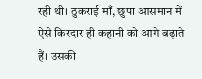रही थी। ठुकराई माँ, छुपा आसमान में ऐसे किरदार ही कहानी को आगे बढ़ाते हैं। उसकी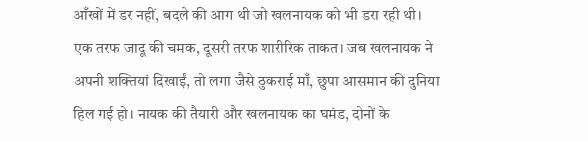आँखों में डर नहीं, बदले की आग थी जो खलनायक को भी डरा रही थी।
एक तरफ जादू की चमक, दूसरी तरफ शारीरिक ताकत। जब खलनायक ने अपनी शक्तियां दिखाईं, तो लगा जैसे ठुकराई माँ, छुपा आसमान की दुनिया हिल गई हो। नायक की तैयारी और खलनायक का घमंड, दोनों के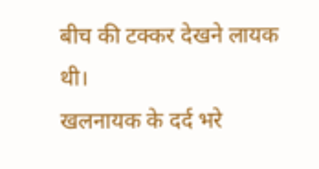बीच की टक्कर देखने लायक थी।
खलनायक के दर्द भरे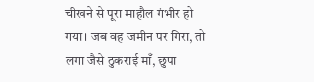चीखने से पूरा माहौल गंभीर हो गया। जब वह जमीन पर गिरा, तो लगा जैसे ठुकराई माँ, छुपा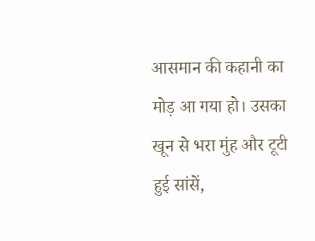आसमान की कहानी का मोड़ आ गया हो। उसका खून से भरा मुंह और टूटी हुई सांसें,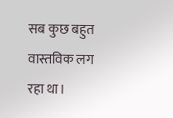सब कुछ बहुत वास्तविक लग रहा था।